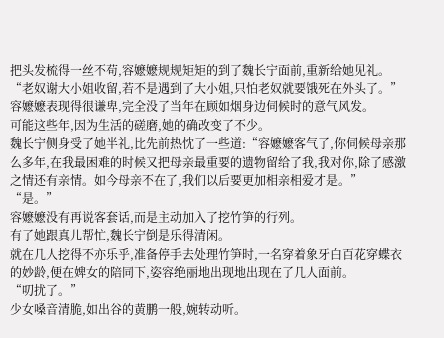把头发梳得一丝不苟,容嬷嬷规规矩矩的到了魏长宁面前,重新给她见礼。
“老奴谢大小姐收留,若不是遇到了大小姐,只怕老奴就要饿死在外头了。”
容嬷嬷表现得很谦卑,完全没了当年在顾如烟身边伺候时的意气风发。
可能这些年,因为生活的磋磨,她的确改变了不少。
魏长宁侧身受了她半礼,比先前热忱了一些道:“容嬷嬷客气了,你伺候母亲那么多年,在我最困难的时候又把母亲最重要的遗物留给了我,我对你,除了感激之情还有亲情。如今母亲不在了,我们以后要更加相亲相爱才是。”
“是。”
容嬷嬷没有再说客套话,而是主动加入了挖竹笋的行列。
有了她跟真儿帮忙,魏长宁倒是乐得清闲。
就在几人挖得不亦乐乎,准备停手去处理竹笋时,一名穿着象牙白百花穿蝶衣的妙龄,便在婢女的陪同下,姿容绝丽地出现地出现在了几人面前。
“叨扰了。”
少女嗓音清脆,如出谷的黄鹏一般,婉转动听。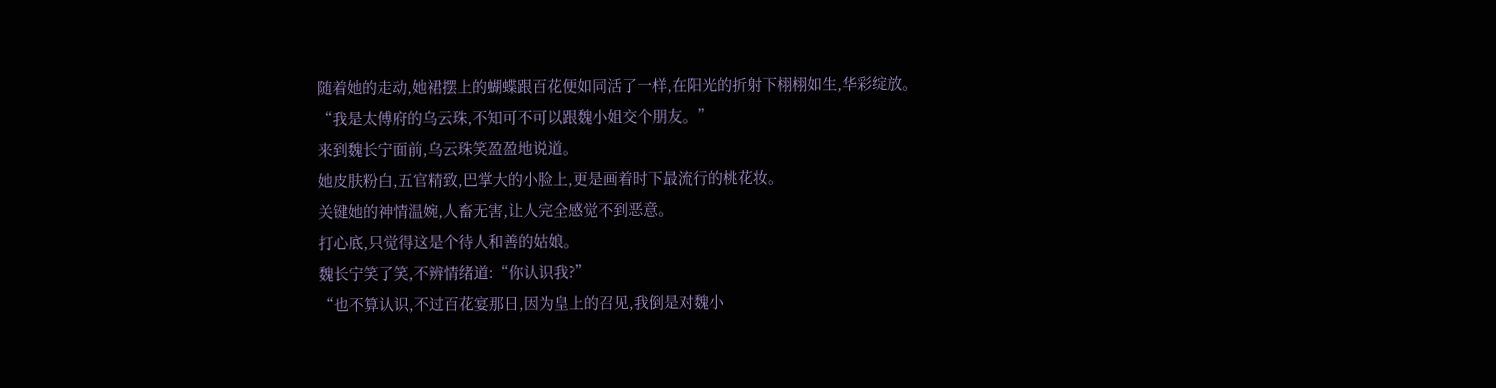随着她的走动,她裙摆上的蝴蝶跟百花便如同活了一样,在阳光的折射下栩栩如生,华彩绽放。
“我是太傅府的乌云珠,不知可不可以跟魏小姐交个朋友。”
来到魏长宁面前,乌云珠笑盈盈地说道。
她皮肤粉白,五官精致,巴掌大的小脸上,更是画着时下最流行的桃花妆。
关键她的神情温婉,人畜无害,让人完全感觉不到恶意。
打心底,只觉得这是个待人和善的姑娘。
魏长宁笑了笑,不辨情绪道:“你认识我?”
“也不算认识,不过百花宴那日,因为皇上的召见,我倒是对魏小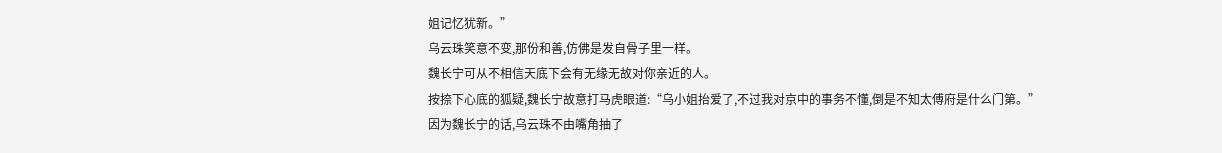姐记忆犹新。”
乌云珠笑意不变,那份和善,仿佛是发自骨子里一样。
魏长宁可从不相信天底下会有无缘无故对你亲近的人。
按捺下心底的狐疑,魏长宁故意打马虎眼道:“乌小姐抬爱了,不过我对京中的事务不懂,倒是不知太傅府是什么门第。”
因为魏长宁的话,乌云珠不由嘴角抽了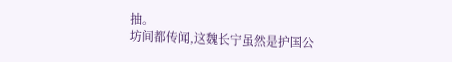抽。
坊间都传闻,这魏长宁虽然是护国公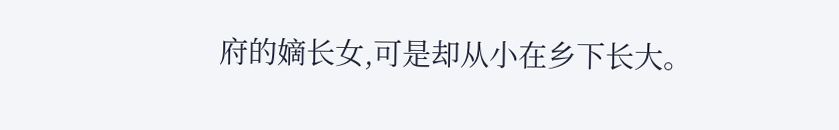府的嫡长女,可是却从小在乡下长大。